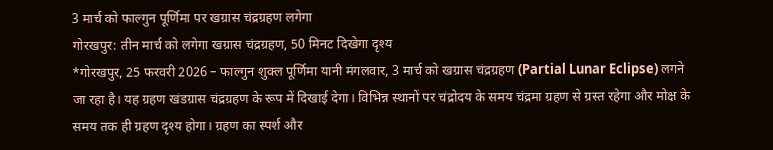3 मार्च को फाल्गुन पूर्णिमा पर खग्रास चंद्रग्रहण लगेगा
गोरखपुर: तीन मार्च को लगेगा खग्रास चंद्रग्रहण, 50 मिनट दिखेगा दृश्य
*गोरखपुर, 25 फरवरी 2026 – फाल्गुन शुक्ल पूर्णिमा यानी मंगलवार, 3 मार्च को खग्रास चंद्रग्रहण (Partial Lunar Eclipse) लगने जा रहा है। यह ग्रहण खंडग्रास चंद्रग्रहण के रूप में दिखाई देगा। विभिन्न स्थानों पर चंद्रोदय के समय चंद्रमा ग्रहण से ग्रस्त रहेगा और मोक्ष के समय तक ही ग्रहण दृश्य होगा। ग्रहण का स्पर्श और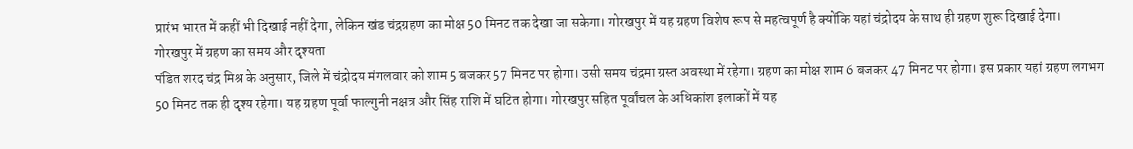प्रारंभ भारत में कहीं भी दिखाई नहीं देगा, लेकिन खंड चंद्रग्रहण का मोक्ष 50 मिनट तक देखा जा सकेगा। गोरखपुर में यह ग्रहण विशेष रूप से महत्वपूर्ण है क्योंकि यहां चंद्रोदय के साथ ही ग्रहण शुरू दिखाई देगा।
गोरखपुर में ग्रहण का समय और दृश्यता
पंडित शरद चंद्र मिश्र के अनुसार, जिले में चंद्रोदय मंगलवार को शाम 5 बजकर 57 मिनट पर होगा। उसी समय चंद्रमा ग्रस्त अवस्था में रहेगा। ग्रहण का मोक्ष शाम 6 बजकर 47 मिनट पर होगा। इस प्रकार यहां ग्रहण लगभग 50 मिनट तक ही दृश्य रहेगा। यह ग्रहण पूर्वा फाल्गुनी नक्षत्र और सिंह राशि में घटित होगा। गोरखपुर सहित पूर्वांचल के अधिकांश इलाकों में यह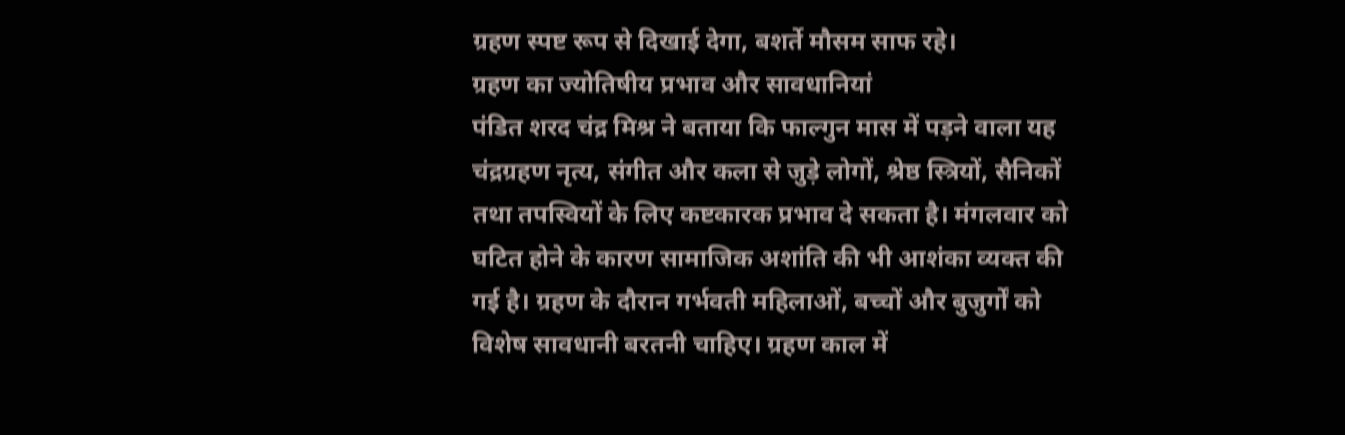ग्रहण स्पष्ट रूप से दिखाई देगा, बशर्ते मौसम साफ रहे।
ग्रहण का ज्योतिषीय प्रभाव और सावधानियां
पंडित शरद चंद्र मिश्र ने बताया कि फाल्गुन मास में पड़ने वाला यह चंद्रग्रहण नृत्य, संगीत और कला से जुड़े लोगों, श्रेष्ठ स्त्रियों, सैनिकों तथा तपस्वियों के लिए कष्टकारक प्रभाव दे सकता है। मंगलवार को घटित होने के कारण सामाजिक अशांति की भी आशंका व्यक्त की गई है। ग्रहण के दौरान गर्भवती महिलाओं, बच्चों और बुजुर्गों को विशेष सावधानी बरतनी चाहिए। ग्रहण काल में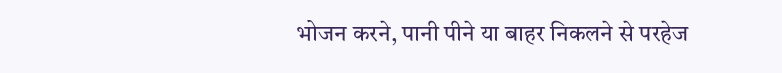भोजन करने, पानी पीने या बाहर निकलने से परहेज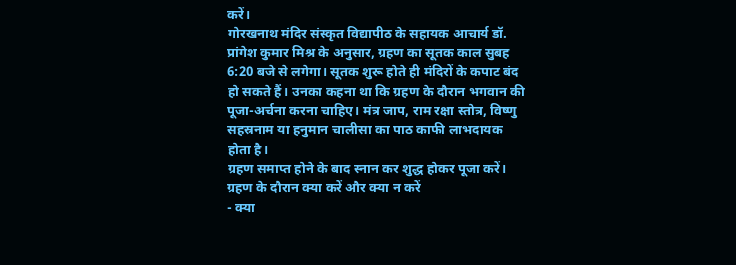करें।
गोरखनाथ मंदिर संस्कृत विद्यापीठ के सहायक आचार्य डॉ. प्रांगेश कुमार मिश्र के अनुसार, ग्रहण का सूतक काल सुबह 6:20 बजे से लगेगा। सूतक शुरू होते ही मंदिरों के कपाट बंद हो सकते हैं। उनका कहना था कि ग्रहण के दौरान भगवान की पूजा-अर्चना करना चाहिए। मंत्र जाप, राम रक्षा स्तोत्र, विष्णु सहस्रनाम या हनुमान चालीसा का पाठ काफी लाभदायक होता है।
ग्रहण समाप्त होने के बाद स्नान कर शुद्ध होकर पूजा करें।
ग्रहण के दौरान क्या करें और क्या न करें
- क्या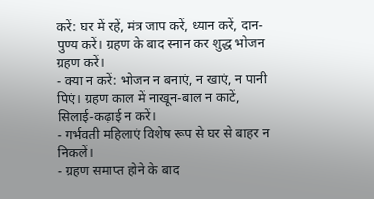करें: घर में रहें, मंत्र जाप करें, ध्यान करें, दान-पुण्य करें। ग्रहण के बाद स्नान कर शुद्ध भोजन ग्रहण करें।
- क्या न करें: भोजन न बनाएं, न खाएं, न पानी पिएं। ग्रहण काल में नाखून-बाल न काटें, सिलाई-कढ़ाई न करें।
- गर्भवती महिलाएं विशेष रूप से घर से बाहर न निकलें।
- ग्रहण समाप्त होने के बाद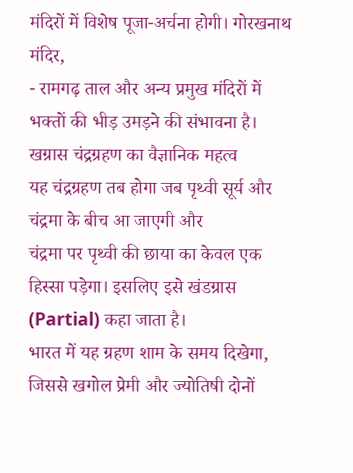मंदिरों में विशेष पूजा-अर्चना होगी। गोरखनाथ मंदिर,
- रामगढ़ ताल और अन्य प्रमुख मंदिरों में भक्तों की भीड़ उमड़ने की संभावना है।
खग्रास चंद्रग्रहण का वैज्ञानिक महत्व
यह चंद्रग्रहण तब होगा जब पृथ्वी सूर्य और चंद्रमा के बीच आ जाएगी और
चंद्रमा पर पृथ्वी की छाया का केवल एक हिस्सा पड़ेगा। इसलिए इसे खंडग्रास (Partial) कहा जाता है।
भारत में यह ग्रहण शाम के समय दिखेगा, जिससे खगोल प्रेमी और ज्योतिषी दोनों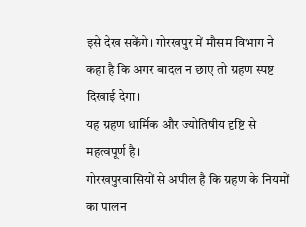इसे देख सकेंगे। गोरखपुर में मौसम विभाग ने कहा है कि अगर बादल न छाए तो ग्रहण स्पष्ट दिखाई देगा।
यह ग्रहण धार्मिक और ज्योतिषीय दृष्टि से महत्वपूर्ण है।
गोरखपुरवासियों से अपील है कि ग्रहण के नियमों का पालन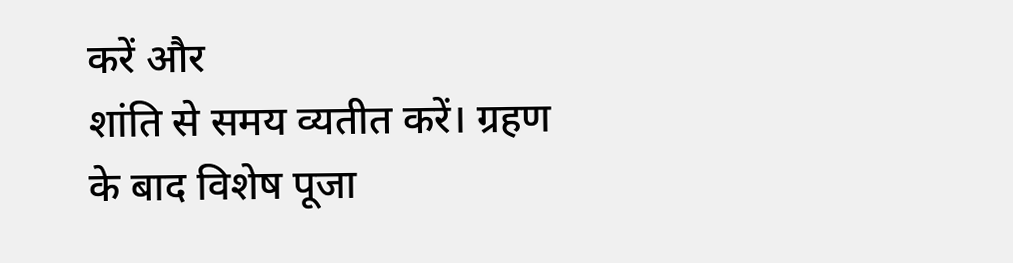करें और
शांति से समय व्यतीत करें। ग्रहण के बाद विशेष पूजा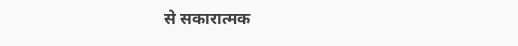से सकारात्मक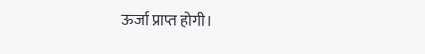ऊर्जा प्राप्त होगी।